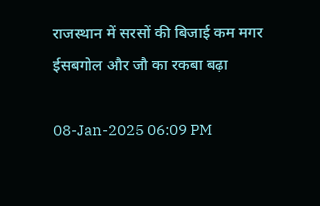राजस्थान में सरसों की बिजाई कम मगर ईसबगोल और जौ का रकबा बढ़ा

08-Jan-2025 06:09 PM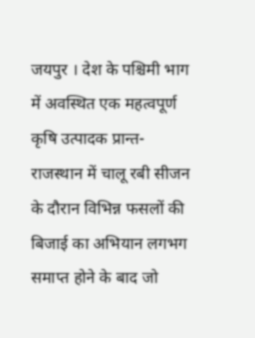जयपुर । देश के पश्चिमी भाग में अवस्थित एक महत्वपूर्ण कृषि उत्पादक प्रान्त- राजस्थान में चालू रबी सीजन के दौरान विभिन्न फसलों की बिजाई का अभियान लगभग समाप्त होने के बाद जो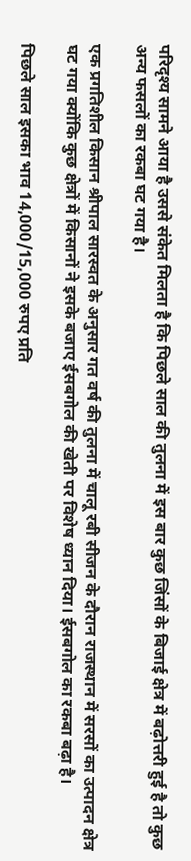परिदृश्य सामने आया है उससे संकेत मिलता है कि पिछले साल की तुलना में इस बार कुछ जिंसों के बिजाई क्षेत्र में बढ़ोत्तरी हुई है तो कुछ अन्य फसलों का रकबा घट गया है।

एक प्रगतिशील किसान श्रीपाल सारस्वत के अनुसार गत वर्ष की तुलना में चालू रबी सीजन के दौरान राजस्थान में सरसों का उत्पादन क्षेत्र घट गया क्योंकि कुछ क्षेत्रों में किसानों ने इसके बजाए ईसबगोल की खेती पर विशेष ध्यान दिया। ईसबगोल का रकबा बढ़ा है।

पिछले साल इसका भाव 14,000/15,000 रुपए प्रति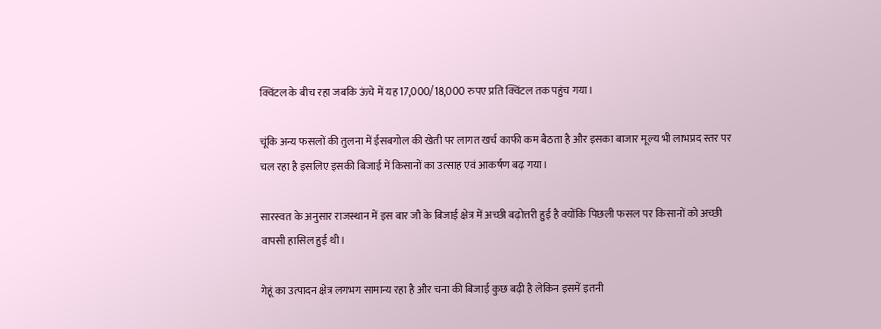क्विंटल के बीच रहा जबकि ऊंचे में यह 17,000/18,000 रुपए प्रति क्विंटल तक पहुंच गया।

चूंकि अन्य फसलों की तुलना में ईसबगोल की खेती पर लागत खर्च काफी कम बैठता है और इसका बाजार मूल्य भी लाभप्रद स्तर पर चल रहा है इसलिए इसकी बिजाई में किसानों का उत्साह एवं आकर्षण बढ़ गया।

सारस्वत के अनुसार राजस्थान में इस बार जौ के बिजाई क्षेत्र में अच्छी बढ़ोत्तरी हुई है क्योंकि पिछली फसल पर किसानों को अच्छी वापसी हासिल हुई थी।

गेहूं का उत्पादन क्षेत्र लगभग सामान्य रहा है और चना की बिजाई कुछ बढ़ी है लेकिन इसमें इतनी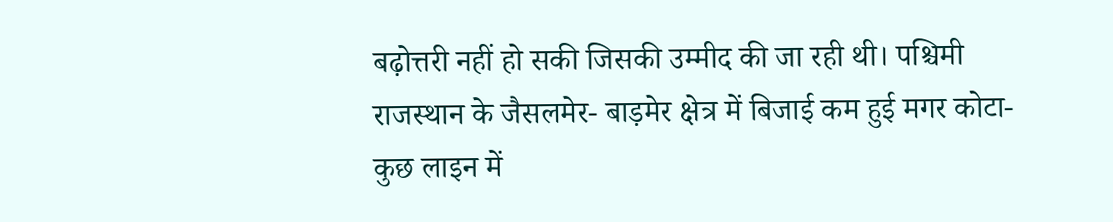बढ़ोत्तरी नहीं हो सकी जिसकी उम्मीद की जा रही थी। पश्चिमी राजस्थान के जैसलमेर- बाड़मेर क्षेत्र में बिजाई कम हुई मगर कोटा- कुछ लाइन में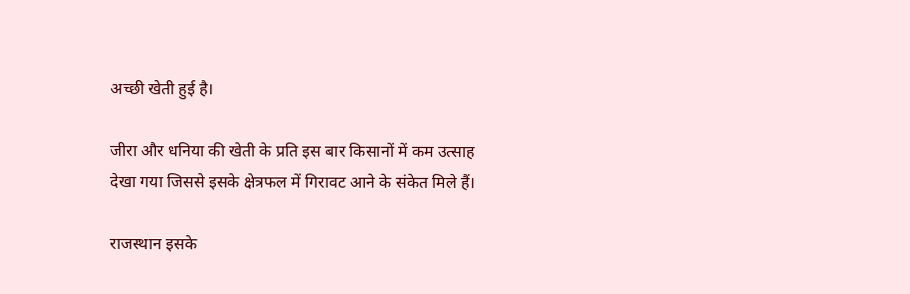अच्छी खेती हुई है।

जीरा और धनिया की खेती के प्रति इस बार किसानों में कम उत्साह देखा गया जिससे इसके क्षेत्रफल में गिरावट आने के संकेत मिले हैं।

राजस्थान इसके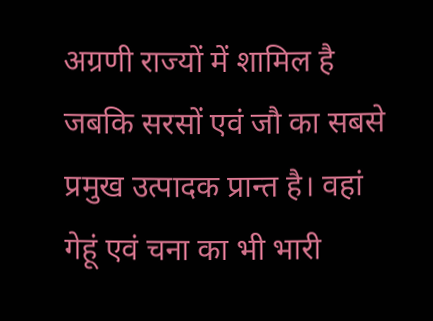अग्रणी राज्यों में शामिल है जबकि सरसों एवं जौ का सबसे प्रमुख उत्पादक प्रान्त है। वहां गेहूं एवं चना का भी भारी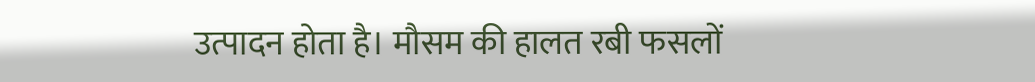उत्पादन होता है। मौसम की हालत रबी फसलों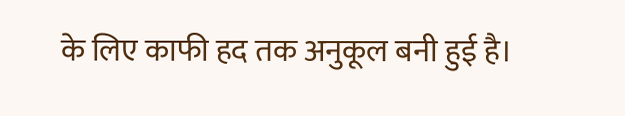के लिए काफी हद तक अनुकूल बनी हुई है।